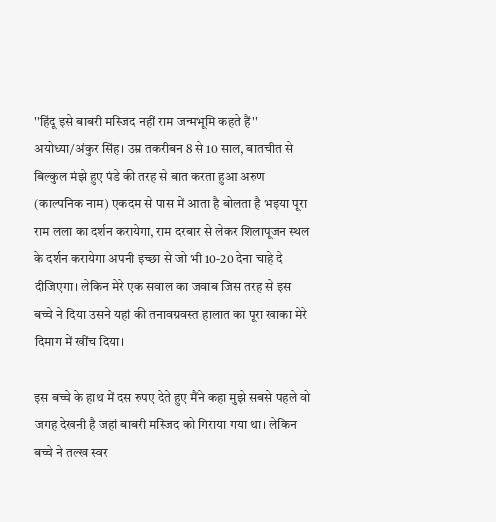''हिंदू इसे बाबरी मस्जिद नहीं राम जन्मभूमि कहते हैं''
अयोध्या/अंकुर सिंह। उम्र तकरीबन 8 से 10 साल, बातचीत से बिल्कुल मंझे हुए पंडे की तरह से बात करता हुआ अरुण (काल्पनिक नाम) एकदम से पास में आता है बोलता है भइया पूरा राम लला का दर्शन करायेगा, राम दरबार से लेकर शिलापूजन स्थल के दर्शन करायेगा अपनी इच्छा से जो भी 10-20 देना चाहे दे दीजिएगा। लेकिन मेरे एक सवाल का जवाब जिस तरह से इस बच्चे ने दिया उसने यहां की तनावग्रवस्त हालात का पूरा खाका मेरे दिमाग में खींच दिया।

इस बच्चे के हाथ में दस रुपए देते हुए मैंने कहा मुझे सबसे पहले वो जगह देखनी है जहां बाबरी मस्जिद को गिराया गया था। लेकिन बच्चे ने तल्ख स्वर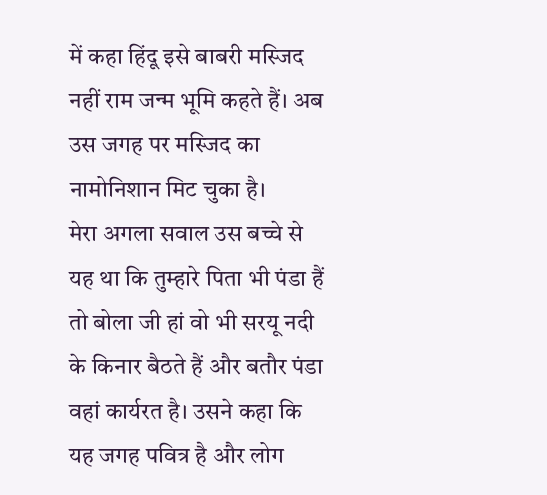में कहा हिंदू इसे बाबरी मस्जिद नहीं राम जन्म भूमि कहते हैं। अब उस जगह पर मस्जिद का नामोनिशान मिट चुका है।
मेरा अगला सवाल उस बच्चे से यह था कि तुम्हारे पिता भी पंडा हैं तो बोला जी हां वो भी सरयू नदी के किनार बैठते हैं और बतौर पंडा वहां कार्यरत है। उसने कहा कि यह जगह पवित्र है और लोग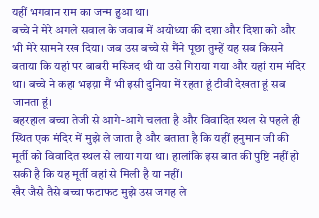यहीं भगवान राम का जन्म हुआ था।
बच्चे ने मेरे अगले सवाल के जवाब में अयोध्या की दशा और दिशा को और भी मेरे सामने रख दिया। जब उस बच्चे से मैंने पूछा तुम्हें यह सब किसने बताया कि यहां पर बाबरी मस्जिद थी या उसे गिराया गया और यहां राम मंदिर था। बच्चे ने कहा भइय़ा मैं भी इसी दुनिया में रहता हूं टीवी देखता हूं सब जानता हूं।
बहरहाल बच्चा तेजी से आगे-आगे चलता है और विवादित स्थल से पहले ही स्थित एक मंदिर में मुझे ले जाता है और बताता है कि यहीं हनुमान जी की मूर्ती को विवादित स्थल से लाया गया था। हालांकि इस बात की पुष्टि नहीं हो सकी है कि यह मूर्ती वहां से मिली है या नहीं।
खैर जैसे तैसे बच्चा फटाफट मुझे उस जगह ले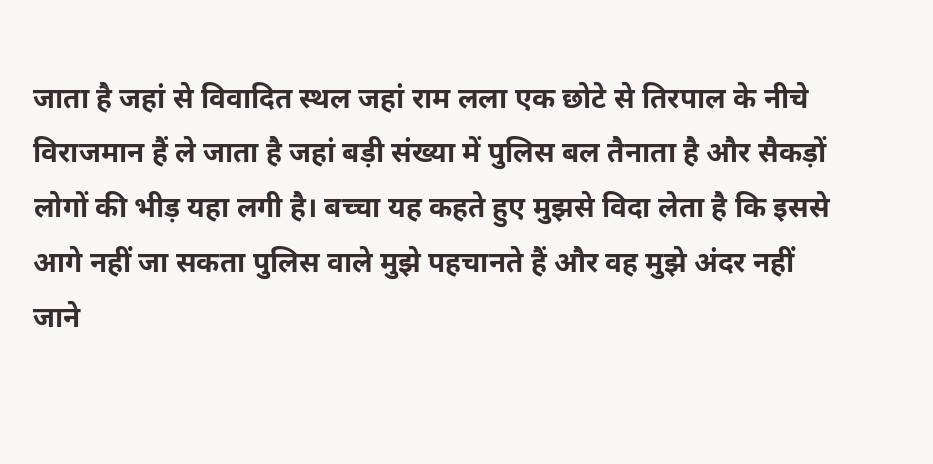जाता है जहां से विवादित स्थल जहां राम लला एक छोटे से तिरपाल के नीचे विराजमान हैं ले जाता है जहां बड़ी संख्या में पुलिस बल तैनाता है और सैकड़ों लोगों की भीड़ यहा लगी है। बच्चा यह कहते हुए मुझसे विदा लेता है कि इससे आगे नहीं जा सकता पुलिस वाले मुझे पहचानते हैं और वह मुझे अंदर नहीं जाने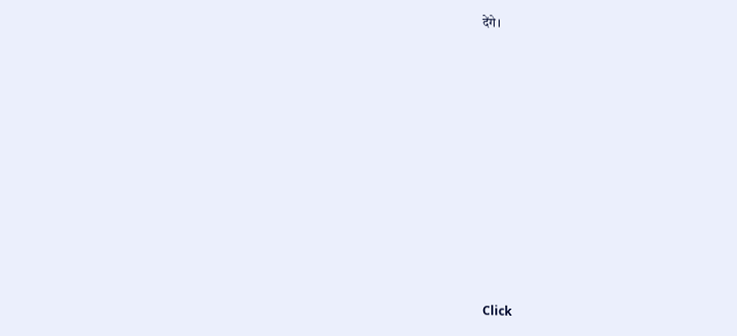देंगे।












Click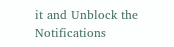it and Unblock the Notifications